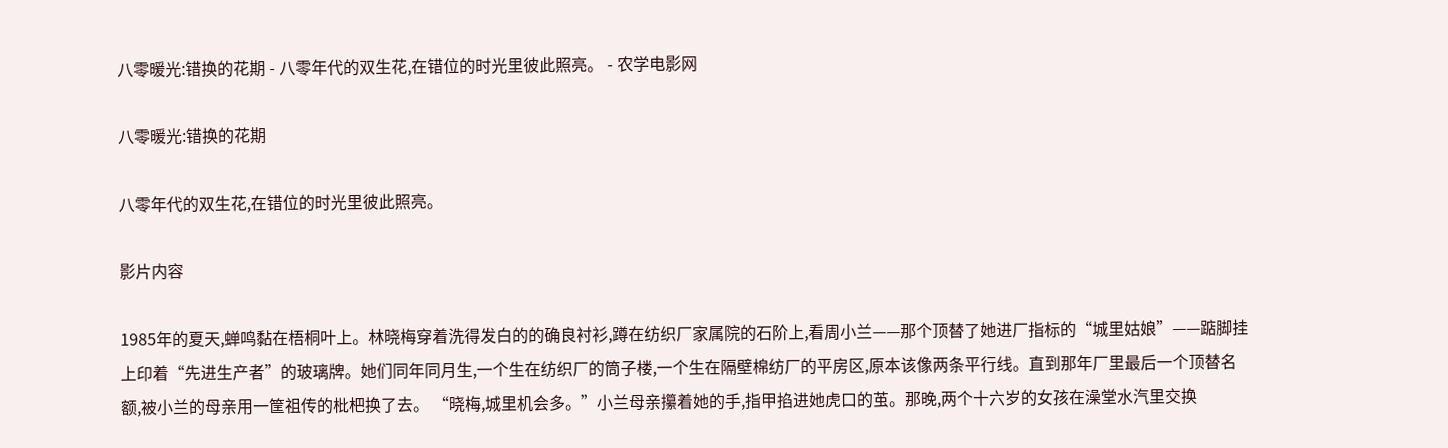八零暖光:错换的花期 - 八零年代的双生花,在错位的时光里彼此照亮。 - 农学电影网

八零暖光:错换的花期

八零年代的双生花,在错位的时光里彼此照亮。

影片内容

1985年的夏天,蝉鸣黏在梧桐叶上。林晓梅穿着洗得发白的的确良衬衫,蹲在纺织厂家属院的石阶上,看周小兰——那个顶替了她进厂指标的“城里姑娘”——踮脚挂上印着“先进生产者”的玻璃牌。她们同年同月生,一个生在纺织厂的筒子楼,一个生在隔壁棉纺厂的平房区,原本该像两条平行线。直到那年厂里最后一个顶替名额,被小兰的母亲用一筐祖传的枇杷换了去。 “晓梅,城里机会多。”小兰母亲攥着她的手,指甲掐进她虎口的茧。那晚,两个十六岁的女孩在澡堂水汽里交换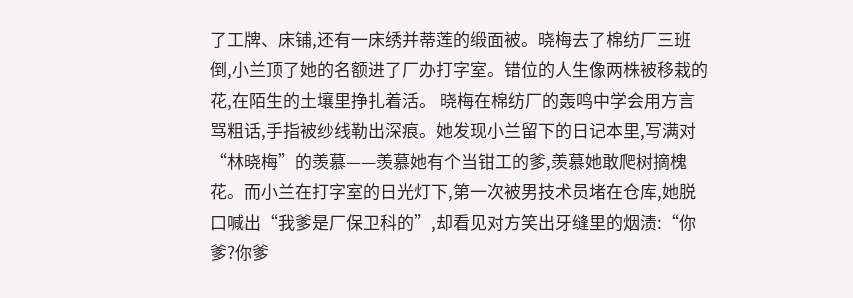了工牌、床铺,还有一床绣并蒂莲的缎面被。晓梅去了棉纺厂三班倒,小兰顶了她的名额进了厂办打字室。错位的人生像两株被移栽的花,在陌生的土壤里挣扎着活。 晓梅在棉纺厂的轰鸣中学会用方言骂粗话,手指被纱线勒出深痕。她发现小兰留下的日记本里,写满对“林晓梅”的羡慕——羡慕她有个当钳工的爹,羡慕她敢爬树摘槐花。而小兰在打字室的日光灯下,第一次被男技术员堵在仓库,她脱口喊出“我爹是厂保卫科的”,却看见对方笑出牙缝里的烟渍:“你爹?你爹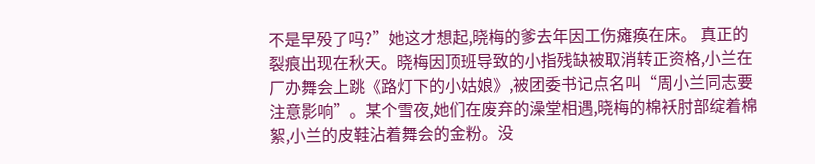不是早殁了吗?”她这才想起,晓梅的爹去年因工伤瘫痪在床。 真正的裂痕出现在秋天。晓梅因顶班导致的小指残缺被取消转正资格,小兰在厂办舞会上跳《路灯下的小姑娘》,被团委书记点名叫“周小兰同志要注意影响”。某个雪夜,她们在废弃的澡堂相遇,晓梅的棉袄肘部绽着棉絮,小兰的皮鞋沾着舞会的金粉。没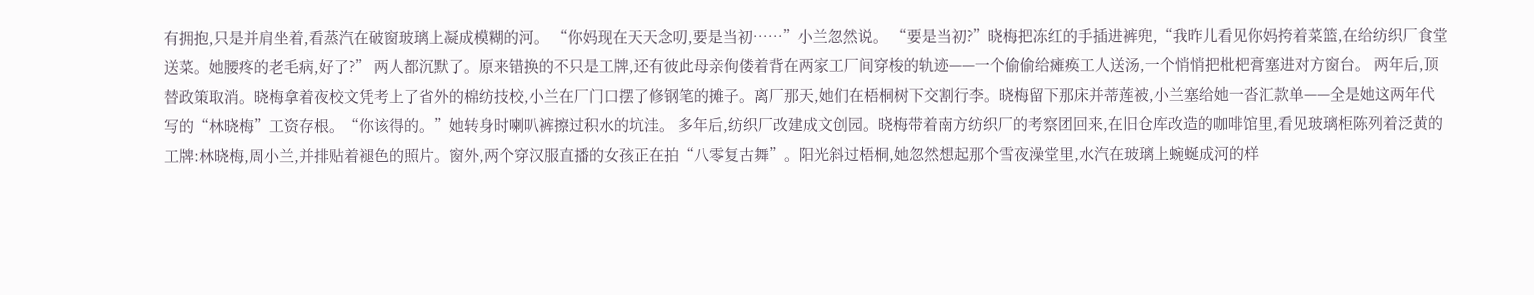有拥抱,只是并肩坐着,看蒸汽在破窗玻璃上凝成模糊的河。 “你妈现在天天念叨,要是当初……”小兰忽然说。 “要是当初?”晓梅把冻红的手插进裤兜,“我昨儿看见你妈挎着菜篮,在给纺织厂食堂送菜。她腰疼的老毛病,好了?” 两人都沉默了。原来错换的不只是工牌,还有彼此母亲佝偻着背在两家工厂间穿梭的轨迹——一个偷偷给瘫痪工人送汤,一个悄悄把枇杷膏塞进对方窗台。 两年后,顶替政策取消。晓梅拿着夜校文凭考上了省外的棉纺技校,小兰在厂门口摆了修钢笔的摊子。离厂那天,她们在梧桐树下交割行李。晓梅留下那床并蒂莲被,小兰塞给她一沓汇款单——全是她这两年代写的“林晓梅”工资存根。“你该得的。”她转身时喇叭裤擦过积水的坑洼。 多年后,纺织厂改建成文创园。晓梅带着南方纺织厂的考察团回来,在旧仓库改造的咖啡馆里,看见玻璃柜陈列着泛黄的工牌:林晓梅,周小兰,并排贴着褪色的照片。窗外,两个穿汉服直播的女孩正在拍“八零复古舞”。阳光斜过梧桐,她忽然想起那个雪夜澡堂里,水汽在玻璃上蜿蜒成河的样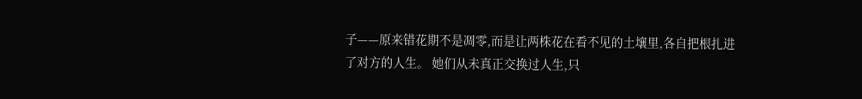子——原来错花期不是凋零,而是让两株花在看不见的土壤里,各自把根扎进了对方的人生。 她们从未真正交换过人生,只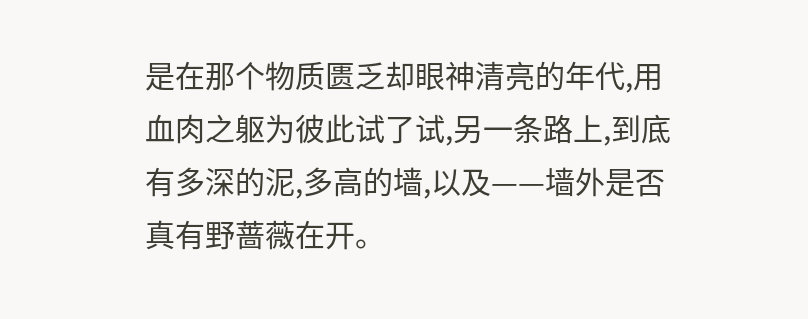是在那个物质匮乏却眼神清亮的年代,用血肉之躯为彼此试了试,另一条路上,到底有多深的泥,多高的墙,以及——墙外是否真有野蔷薇在开。